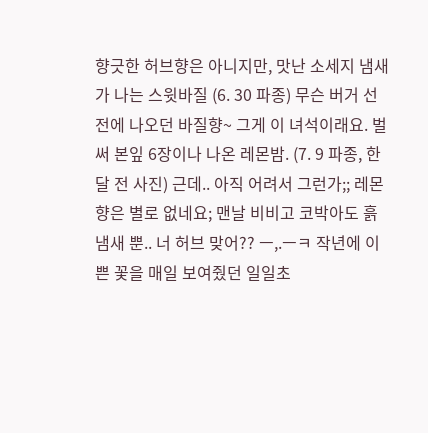향긋한 허브향은 아니지만, 맛난 소세지 냄새가 나는 스윗바질 (6. 30 파종) 무슨 버거 선전에 나오던 바질향~ 그게 이 녀석이래요. 벌써 본잎 6장이나 나온 레몬밤. (7. 9 파종, 한달 전 사진) 근데.. 아직 어려서 그런가;; 레몬향은 별로 없네요; 맨날 비비고 코박아도 흙냄새 뿐.. 너 허브 맞어?? ㅡ,.ㅡㅋ 작년에 이쁜 꽃을 매일 보여줬던 일일초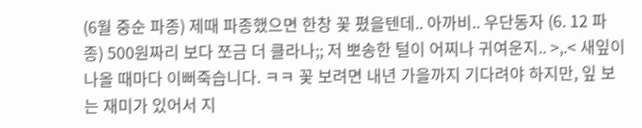(6월 중순 파종) 제때 파종했으면 한창 꽃 폈을텐데.. 아까비.. 우단동자 (6. 12 파종) 500원짜리 보다 쪼금 더 클라나;; 저 뽀송한 털이 어찌나 귀여운지.. >,.< 새잎이 나올 때마다 이뻐죽습니다. ㅋㅋ 꽃 보려면 내년 가을까지 기다려야 하지만, 잎 보는 재미가 있어서 지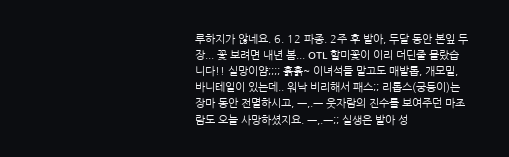루하지가 않네요. 6. 12 파종. 2주 후 발아, 두달 동안 본잎 두장... 꽃 보려면 내년 봄... OTL 할미꽃이 이리 더딘줄 몰랐습니다!! 실망이얌;;;; 흙흙~ 이녀석들 말고도 매발톱, 개모밀, 바니테일이 있는데.. 워낙 비리해서 패스;; 리톱스(궁둥이)는 장마 동안 전멸하시고, ㅡ,.ㅡ 웃자람의 진수를 보여주던 마조람도 오늘 사망하셨지요. ㅡ,.ㅡ;; 실생은 발아 성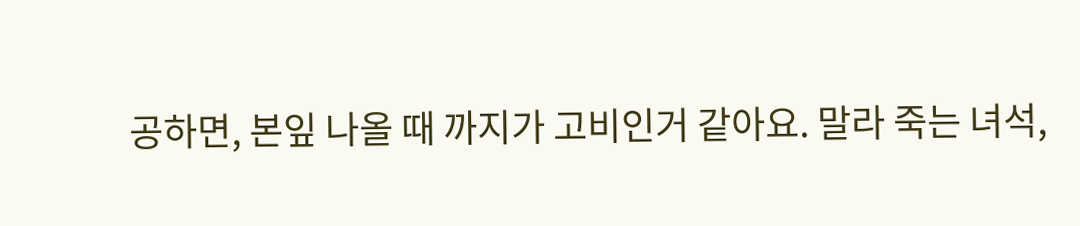공하면, 본잎 나올 때 까지가 고비인거 같아요. 말라 죽는 녀석,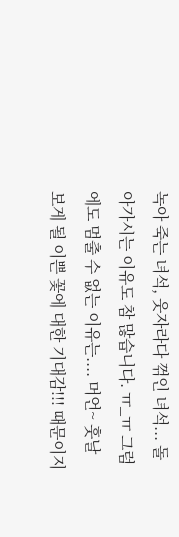녹아 죽는 녀석, 웃자라다 꺾인 녀석... 돌아가시는 이유도 참 많습니다. ㅠ_ㅠ 그럼에도 멈출 수 없는 이유는.... 머언~ 훗날 보게 될 이쁜 꽃에 대한 기대감!!! 때문이지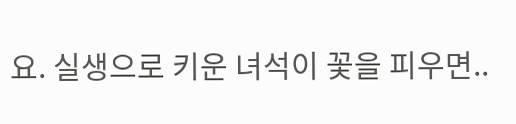요. 실생으로 키운 녀석이 꽃을 피우면..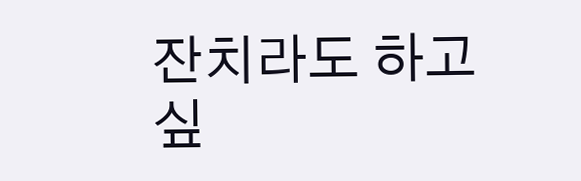잔치라도 하고 싶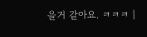을거 같아요. ㅋㅋㅋ |